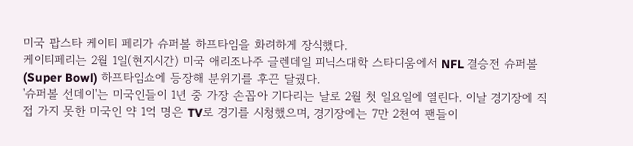미국 팝스타 케이티 페리가 슈퍼볼 하프타임을 화려하게 장식했다.
케이티페리는 2월 1일(현지시간) 미국 애리조나주 글렌데일 피닉스대학 스타디움에서 NFL 결승전 슈퍼볼(Super Bowl) 하프타임쇼에 등장해 분위기를 후끈 달궜다.
'슈퍼볼 선데이'는 미국인들이 1년 중 가장 손꼽아 기다리는 날로 2월 첫 일요일에 열린다. 이날 경기장에 직접 가지 못한 미국인 약 1억 명은 TV로 경기를 시청했으며, 경기장에는 7만 2천여 팬들이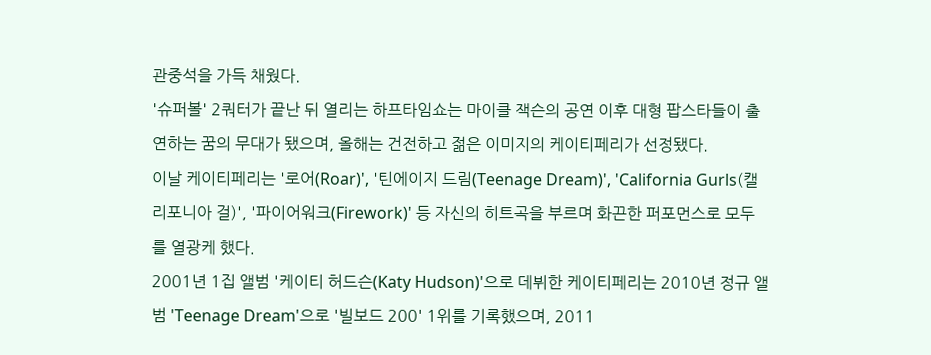관중석을 가득 채웠다.
'슈퍼볼' 2쿼터가 끝난 뒤 열리는 하프타임쇼는 마이클 잭슨의 공연 이후 대형 팝스타들이 출연하는 꿈의 무대가 됐으며, 올해는 건전하고 젊은 이미지의 케이티페리가 선정됐다.
이날 케이티페리는 '로어(Roar)', '틴에이지 드림(Teenage Dream)', 'California Gurls(캘리포니아 걸)', '파이어워크(Firework)' 등 자신의 히트곡을 부르며 화끈한 퍼포먼스로 모두를 열광케 했다.
2001년 1집 앨범 '케이티 허드슨(Katy Hudson)'으로 데뷔한 케이티페리는 2010년 정규 앨범 'Teenage Dream'으로 '빌보드 200' 1위를 기록했으며, 2011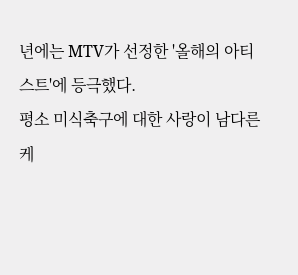년에는 MTV가 선정한 '올해의 아티스트'에 등극했다.
평소 미식축구에 대한 사랑이 남다른 케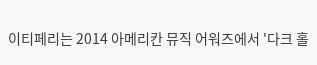이티페리는 2014 아메리칸 뮤직 어워즈에서 '다크 홀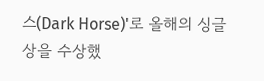스(Dark Horse)'로 올해의 싱글상을 수상했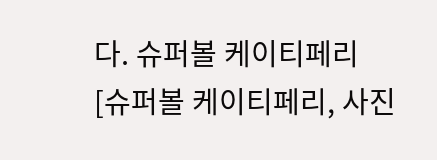다. 슈퍼볼 케이티페리
[슈퍼볼 케이티페리, 사진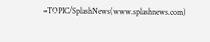=TOPIC/SplashNews(www.splashnews.com)